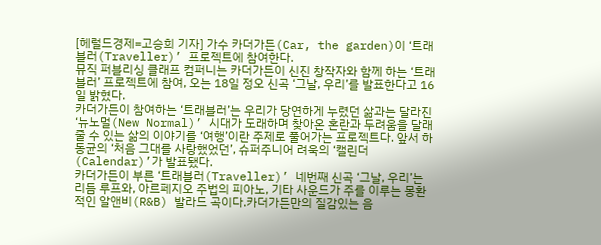[헤럴드경제=고승희 기자] 가수 카더가든(Car, the garden)이 ‘트래블러(Traveller)’ 프로젝트에 참여한다.
뮤직 퍼블리싱 클래프 컴퍼니는 카더가든이 신진 창작자와 함께 하는 ‘트래블러’ 프로젝트에 참여, 오는 18일 정오 신곡 ‘그날, 우리’를 발표한다고 16일 밝혔다.
카더가든이 참여하는 ‘트래블러’는 우리가 당연하게 누렸던 삶과는 달라진 ‘뉴노멀(New Normal)’ 시대가 도래하며 찾아온 혼란과 두려움을 달래줄 수 있는 삶의 이야기를 ‘여행’이란 주제로 풀어가는 프로젝트다. 앞서 하동균의 ‘처음 그대를 사랑했었던’, 슈퍼주니어 려욱의 ‘캘린더(Calendar)’가 발표됐다.
카더가든이 부른 ‘트래블러(Traveller)’ 네번째 신곡 ‘그날, 우리’는 리듬 루프와, 아르페지오 주법의 피아노, 기타 사운드가 주를 이루는 몽환적인 알앤비(R&B) 발라드 곡이다.카더가든만의 질감있는 음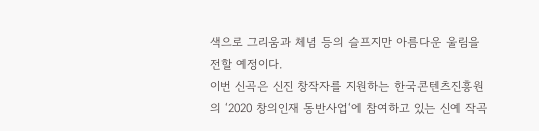색으로 그리움과 체념 등의 슬프지만 아름다운 울림을 전할 예정이다.
이번 신곡은 신진 창작자를 지원하는 한국콘텐츠진흥원의 ‘2020 창의인재 동반사업‘에 참여하고 있는 신예 작곡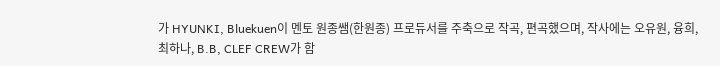가 HYUNKI, Bluekuen이 멘토 원종쌤(한원종) 프로듀서를 주축으로 작곡, 편곡했으며, 작사에는 오유원, 융희, 최하나, B.B, CLEF CREW가 함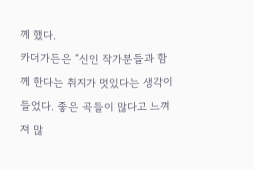께 했다.
카더가든은 “신인 작가분들과 함께 한다는 취지가 멋있다는 생각이 들었다. 좋은 곡들이 많다고 느껴져 많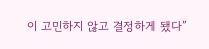이 고민하지 않고 결정하게 됐다”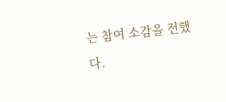는 참여 소감을 전했다.